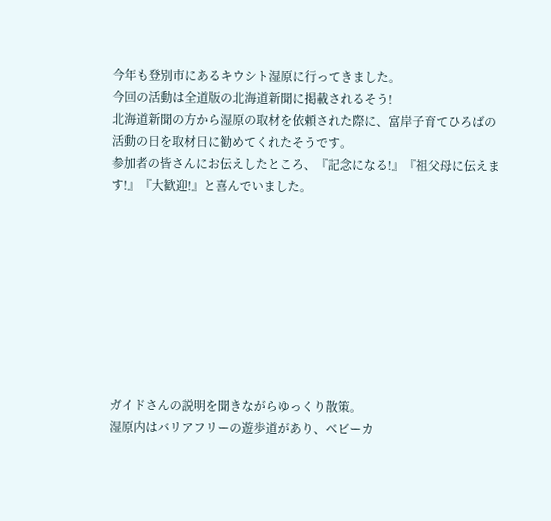今年も登別市にあるキウシト湿原に行ってきました。
今回の活動は全道版の北海道新聞に掲載されるそう!
北海道新聞の方から湿原の取材を依頼された際に、富岸子育てひろばの活動の日を取材日に勧めてくれたそうです。
参加者の皆さんにお伝えしたところ、『記念になる!』『祖父母に伝えます!』『大歓迎!』と喜んでいました。









ガイドさんの説明を聞きながらゆっくり散策。
湿原内はバリアフリーの遊歩道があり、ベビーカ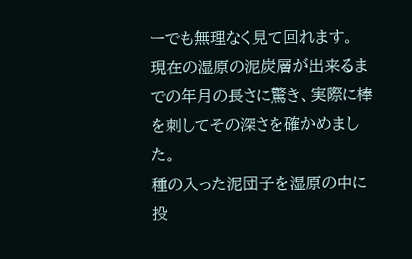ーでも無理なく見て回れます。
現在の湿原の泥炭層が出来るまでの年月の長さに驚き、実際に棒を刺してその深さを確かめました。
種の入った泥団子を湿原の中に投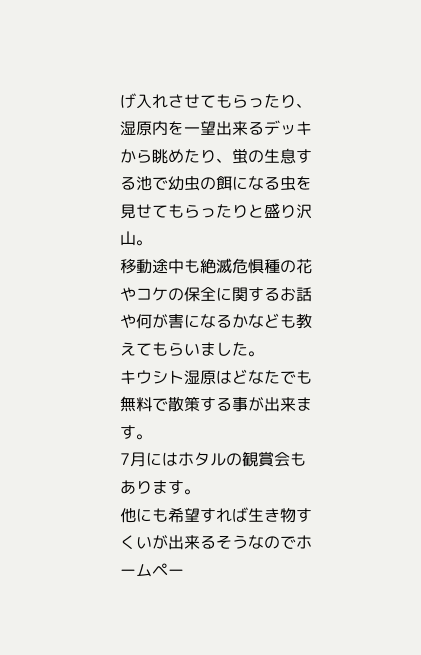げ入れさせてもらったり、湿原内を一望出来るデッキから眺めたり、蛍の生息する池で幼虫の餌になる虫を見せてもらったりと盛り沢山。
移動途中も絶滅危惧種の花やコケの保全に関するお話や何が害になるかなども教えてもらいました。
キウシト湿原はどなたでも無料で散策する事が出来ます。
7月にはホタルの観賞会もあります。
他にも希望すれば生き物すくいが出来るそうなのでホームペー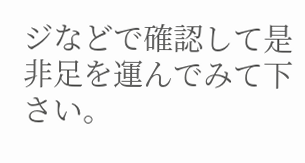ジなどで確認して是非足を運んでみて下さい。